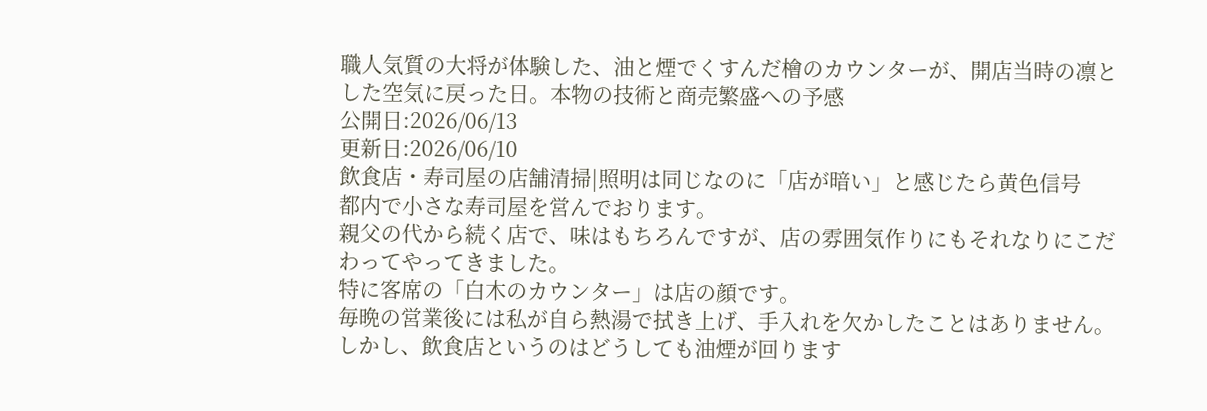職人気質の大将が体験した、油と煙でくすんだ檜のカウンターが、開店当時の凛とした空気に戻った日。本物の技術と商売繁盛への予感
公開日:2026/06/13
更新日:2026/06/10
飲食店・寿司屋の店舗清掃|照明は同じなのに「店が暗い」と感じたら黄色信号
都内で小さな寿司屋を営んでおります。
親父の代から続く店で、味はもちろんですが、店の雰囲気作りにもそれなりにこだわってやってきました。
特に客席の「白木のカウンター」は店の顔です。
毎晩の営業後には私が自ら熱湯で拭き上げ、手入れを欠かしたことはありません。
しかし、飲食店というのはどうしても油煙が回ります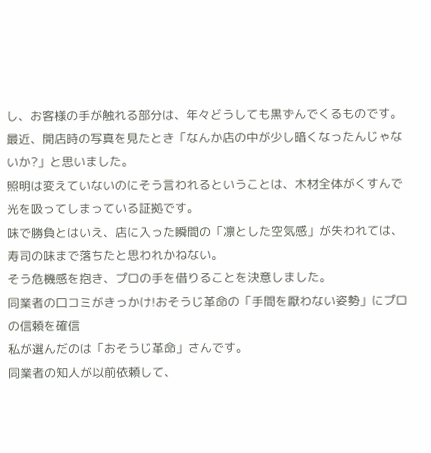し、お客様の手が触れる部分は、年々どうしても黒ずんでくるものです。
最近、開店時の写真を見たとき「なんか店の中が少し暗くなったんじゃないか?」と思いました。
照明は変えていないのにそう言われるということは、木材全体がくすんで光を吸ってしまっている証拠です。
味で勝負とはいえ、店に入った瞬間の「凛とした空気感」が失われては、寿司の味まで落ちたと思われかねない。
そう危機感を抱き、プロの手を借りることを決意しました。
同業者の口コミがきっかけ!おそうじ革命の「手間を厭わない姿勢」にプロの信頼を確信
私が選んだのは「おそうじ革命」さんです。
同業者の知人が以前依頼して、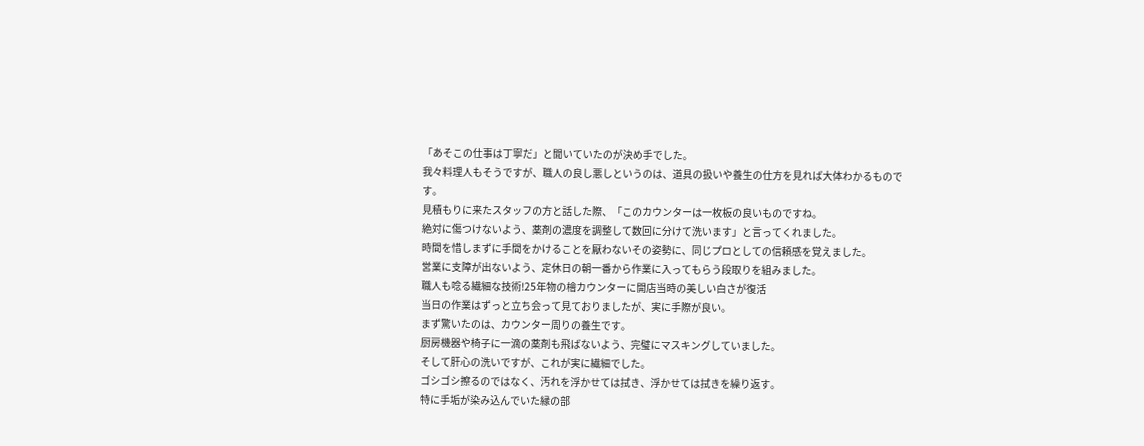「あそこの仕事は丁寧だ」と聞いていたのが決め手でした。
我々料理人もそうですが、職人の良し悪しというのは、道具の扱いや養生の仕方を見れば大体わかるものです。
見積もりに来たスタッフの方と話した際、「このカウンターは一枚板の良いものですね。
絶対に傷つけないよう、薬剤の濃度を調整して数回に分けて洗います」と言ってくれました。
時間を惜しまずに手間をかけることを厭わないその姿勢に、同じプロとしての信頼感を覚えました。
営業に支障が出ないよう、定休日の朝一番から作業に入ってもらう段取りを組みました。
職人も唸る繊細な技術!25年物の檜カウンターに開店当時の美しい白さが復活
当日の作業はずっと立ち会って見ておりましたが、実に手際が良い。
まず驚いたのは、カウンター周りの養生です。
厨房機器や椅子に一滴の薬剤も飛ばないよう、完璧にマスキングしていました。
そして肝心の洗いですが、これが実に繊細でした。
ゴシゴシ擦るのではなく、汚れを浮かせては拭き、浮かせては拭きを繰り返す。
特に手垢が染み込んでいた縁の部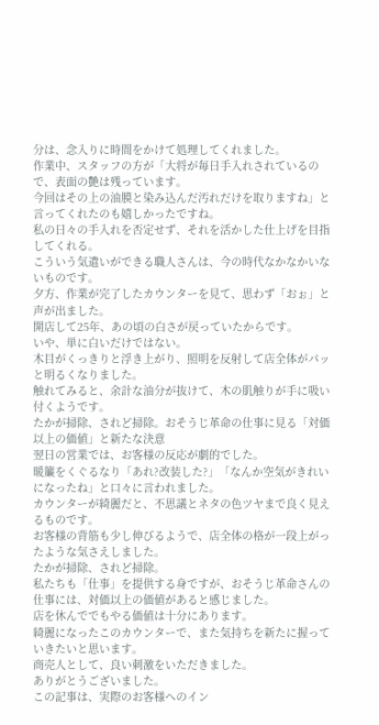分は、念入りに時間をかけて処理してくれました。
作業中、スタッフの方が「大将が毎日手入れされているので、表面の艶は残っています。
今回はその上の油膜と染み込んだ汚れだけを取りますね」と言ってくれたのも嬉しかったですね。
私の日々の手入れを否定せず、それを活かした仕上げを目指してくれる。
こういう気遣いができる職人さんは、今の時代なかなかいないものです。
夕方、作業が完了したカウンターを見て、思わず「おぉ」と声が出ました。
開店して25年、あの頃の白さが戻っていたからです。
いや、単に白いだけではない。
木目がくっきりと浮き上がり、照明を反射して店全体がパッと明るくなりました。
触れてみると、余計な油分が抜けて、木の肌触りが手に吸い付くようです。
たかが掃除、されど掃除。おそうじ革命の仕事に見る「対価以上の価値」と新たな決意
翌日の営業では、お客様の反応が劇的でした。
暖簾をくぐるなり「あれ?改装した?」「なんか空気がきれいになったね」と口々に言われました。
カウンターが綺麗だと、不思議とネタの色ツヤまで良く見えるものです。
お客様の背筋も少し伸びるようで、店全体の格が一段上がったような気さえしました。
たかが掃除、されど掃除。
私たちも「仕事」を提供する身ですが、おそうじ革命さんの仕事には、対価以上の価値があると感じました。
店を休んででもやる価値は十分にあります。
綺麗になったこのカウンターで、また気持ちを新たに握っていきたいと思います。
商売人として、良い刺激をいただきました。
ありがとうございました。
この記事は、実際のお客様へのイン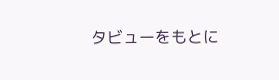タビューをもとに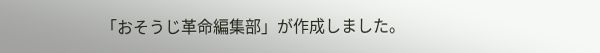「おそうじ革命編集部」が作成しました。